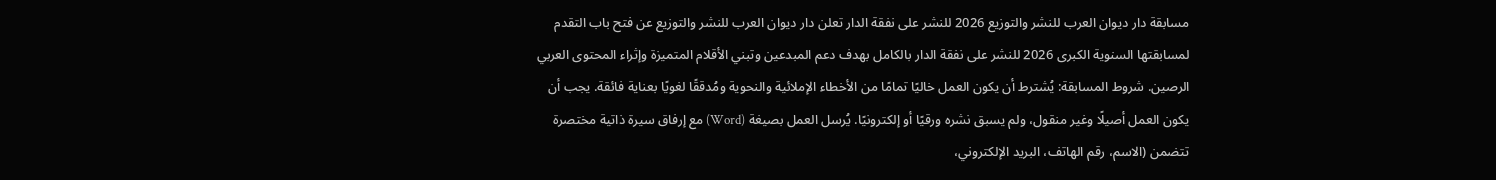مسابقة دار ديوان العرب للنشر والتوزيع 2026 للنشر على نفقة الدار تعلن دار ديوان العرب للنشر والتوزيع عن فتح باب التقدم لمسابقتها السنوية الكبرى 2026 للنشر على نفقة الدار بالكامل بهدف دعم المبدعين وتبني الأقلام المتميزة وإثراء المحتوى العربي الرصين. شروط المسابقة: يُشترط أن يكون العمل خاليًا تمامًا من الأخطاء الإملائية والنحوية ومُدققًا لغويًا بعناية فائقة. يجب أن يكون العمل أصيلًا وغير منقول، ولم يسبق نشره ورقيًا أو إلكترونيًا. يُرسل العمل بصيغة (Word) مع إرفاق سيرة ذاتية مختصرة تتضمن (الاسم، رقم الهاتف، البريد الإلكتروني،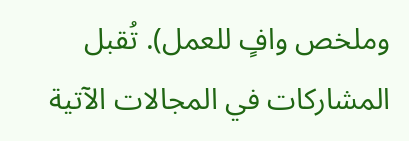وملخص وافٍ للعمل). تُقبل المشاركات في المجالات الآتية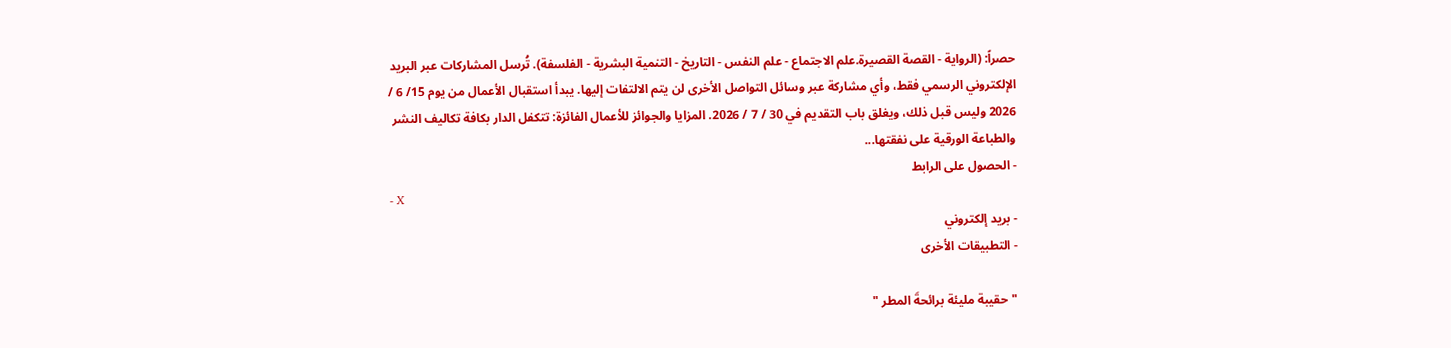حصراً: (الرواية - القصة القصيرة.علم الاجتماع - علم النفس - التاريخ - التنمية البشرية - الفلسفة). تُرسل المشاركات عبر البريد الإلكتروني الرسمي فقط، وأي مشاركة عبر وسائل التواصل الأخرى لن يتم الالتفات إليها. يبدأ استقبال الأعمال من يوم 15/ 6 / 2026 وليس قبل ذلك، ويغلق باب التقديم في 30 / 7 / 2026. المزايا والجوائز للأعمال الفائزة: تتكفل الدار بكافة تكاليف النشر والطباعة الورقية على نفقتها...
- الحصول على الرابط
- X
- بريد إلكتروني
- التطبيقات الأخرى

"حقيبة مليئة برائحةَ المطر "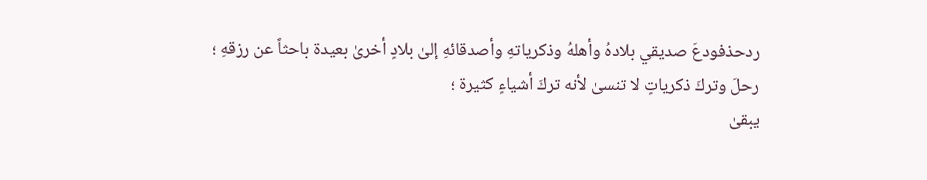ردحذفودعَ صديقي بلادهُ وأهلهُ وذكرياتهِ وأصدقائهِ إلىٰ بلادٍ أخرىٰ بعيدة باحثاً عن رزقهِ ؛
رحلَ وتركَ ذكرياتٍ لا تنسىٰ لأنه تركَ أشياءٍ كثيرة ؛
يبقىٰ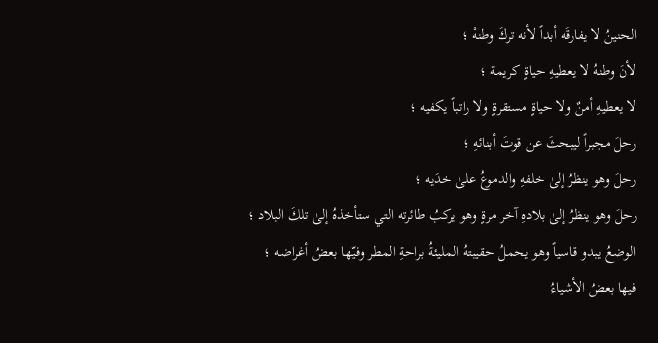الحنينُ لا يفارقَه أبداً لأنه تركَ وطنهْ ؛
لأنَ وطنهُ لا يعطيهِ حياةٍ كريمة ؛
لا يعطيهِ أمنٌ ولا حياةٍ مستقرةٍ ولا راتباً يكفيه ؛
رحلَ مجبراً ليبحثَ عن قوتَ أبنائهِ ؛
رحلَ وهو ينظرُ إلىٰ خلفهِ والدموعُ علىٰ خدَيه ؛
رحلَ وهو ينظرُ إلىٰ بلادهِ آخر مرةٍ وهو يركبُ طائرته التي ستأخذهُ إلىٰ تلكَ البلاد ؛
الوضعُ يبدو قاسياً وهو يحملُ حقيبتهُ المليئةُ براحةِ المطر وفيّها بعضُ أغراضه ؛
فيها بعضُ الأشياءُ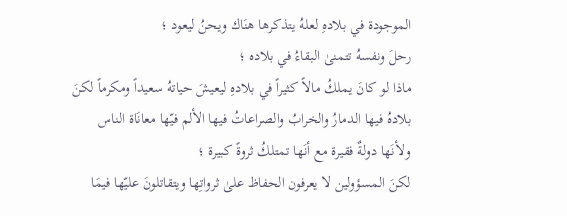الموجودة في بلادهِ لعلهُ يتذكرها هنَاك ويحنُ ليعود ؛
رحلَ ونفسهُ تتمنىٰ البقاءُ في بلاده ؛
ماذا لو كانَ يملكُ مالاً كثيراً في بلادهِ ليعيشَ حياتهُ سعيداً ومكرماً لكنَ بلادهُ فيها الدمارُ والخرابُ والصراعاتُ فيها الألم فيّها معانَاة الناس ولأنَها دولةٌ فقيرة مع أنَها تمتلكُ ثروةً كبيرة ؛
لكنَ المسؤولين لا يعرفون الحفاظ علىٰ ثرواتِها ويتقاتلونَ عليّها فيمَا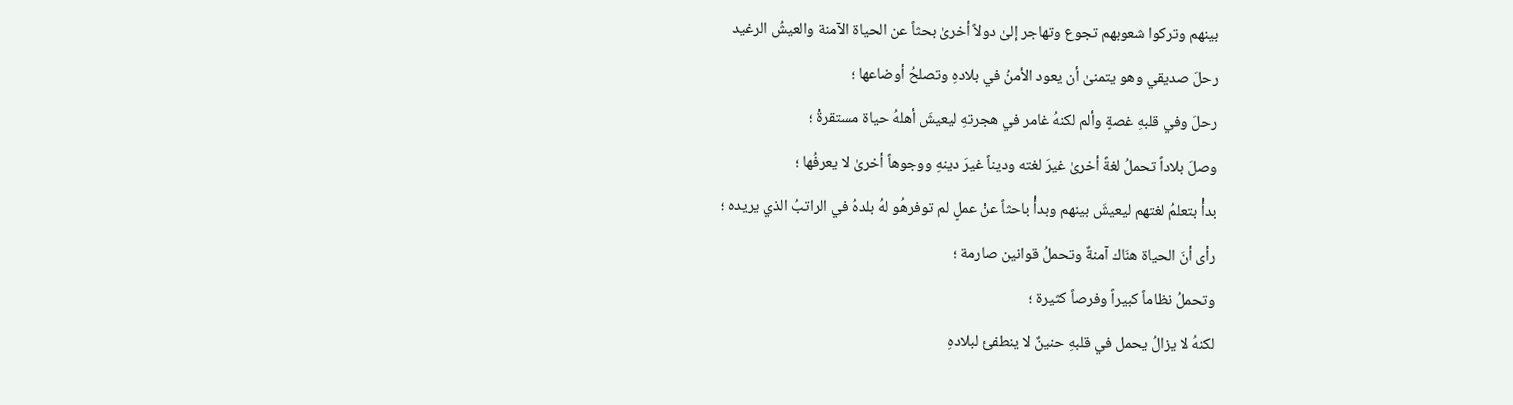بينهم وتركوا شعوبهم تجوع وتهاجر إلىٰ دولاً أخرىٰ بحثاً عن الحياة الآمنة والعيشُ الرغيد
رحلَ صديقي وهو يتمنىٰ أن يعود الأمنُ في بلادهِ وتصلحُ أوضاعها ؛
رحلَ وفي قلبهِ غصةٍ وألم لكنهُ غامر في هجرتهِ ليعيشَ أهلهُ حياة مستقرةْ ؛
وصلَ بلاداً تحملُ لغةً أخرىٰ غيرَ لغته وديناً غيرَ دينهِ ووجوهاً أخرىٰ لا يعرفُها ؛
بدأْ بتعلمُ لغتهم ليعيشَ بينهم وبدأْ باحثاً عنْ عملٍ لم توفرهُو لهُ بلدهُ في الراتبُ الذي يريده ؛
رأى أنَ الحياة هنَاك آمنةٌ وتحملُ قوانين صارمة ؛
وتحملُ نظاماً كبيراً وفرصاً كثيرة ؛
لكنهُ لا يزالُ يحمل في قلبهِ حنينٌ لا ينطفئ لبلادهِ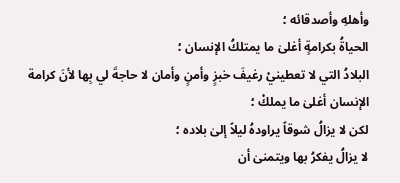وأهلهِ وأصدقائه ؛
الحياةُ بكرامةٍ أغلىٰ ما يمتلكُ الإنسان ؛
البلادُ التي لا تعطينيْ رغيفَ خبزٍ وأمنٍ وأمان لا حاجةَ لي بِها لأنَ كرامة الإنسان أغلىٰ ما يملكْ ؛
لكن لا يزالُ شوقاً يراودهُ ليلاً إلىٰ بلاده ؛
لا يزالُ يفكرُ بها ويتمنىٰ أن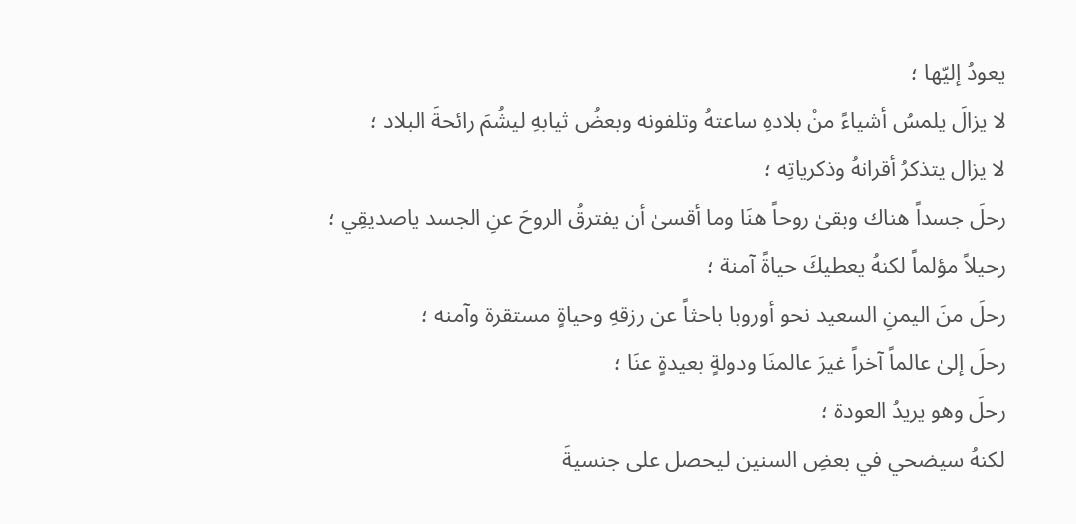يعودُ إليّها ؛
لا يزالَ يلمسُ أشياءً منْ بلادهِ ساعتهُ وتلفونه وبعضُ ثيابهِ ليشُمَ رائحةَ البلاد ؛
لا يزال يتذكرُ أقرانهُ وذكرياتِه ؛
رحلَ جسداً هناك وبقىٰ روحاً هنَا وما أقسىٰ أن يفترقُ الروحَ عنِ الجسد ياصديقِي ؛
رحيلاً مؤلماً لكنهُ يعطيكَ حياةً آمنة ؛
رحلَ منَ اليمنِ السعيد نحو أوروبا باحثاً عن رزقهِ وحياةٍ مستقرة وآمنه ؛
رحلَ إلىٰ عالماً آخراً غيرَ عالمنَا ودولةٍ بعيدةٍ عنَا ؛
رحلَ وهو يريدُ العودة ؛
لكنهُ سيضحي في بعضِ السنين ليحصل على جنسيةَ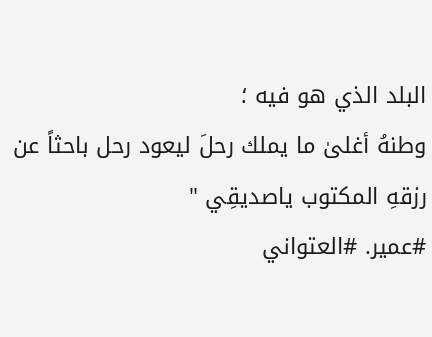البلد الذي هو فيه ؛
وطنهُ أغلىٰ ما يملك رحلَ ليعود رحل باحثاً عن رزقهِ المكتوب ياصديقِي "
#عمير. #العتواني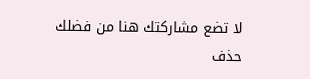لا تضع مشاركتك هنا من فضلك
حذف